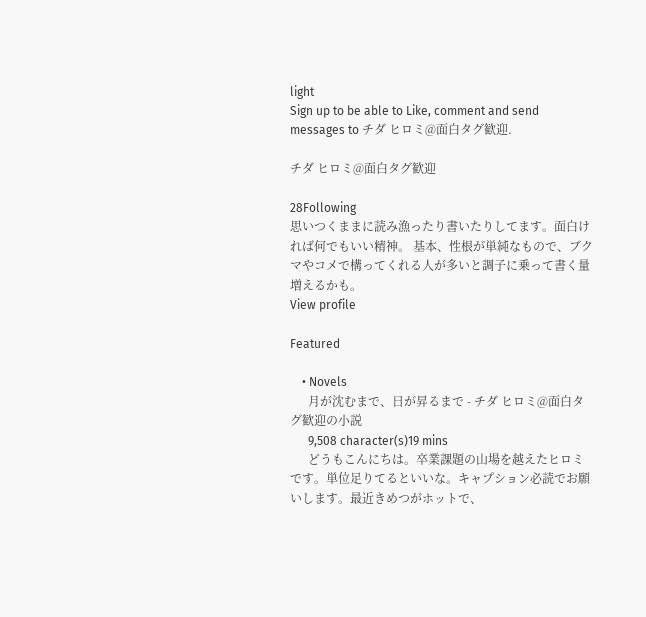light
Sign up to be able to Like, comment and send messages to チダ ヒロミ@面白タグ歓迎.

チダ ヒロミ@面白タグ歓迎

28Following
思いつくままに読み漁ったり書いたりしてます。面白ければ何でもいい精神。 基本、性根が単純なもので、ブクマやコメで構ってくれる人が多いと調子に乗って書く量増えるかも。
View profile

Featured

    • Novels
      月が沈むまで、日が昇るまで - チダ ヒロミ@面白タグ歓迎の小説
      9,508 character(s)19 mins
      どうもこんにちは。卒業課題の山場を越えたヒロミです。単位足りてるといいな。キャプション必読でお願いします。最近きめつがホットで、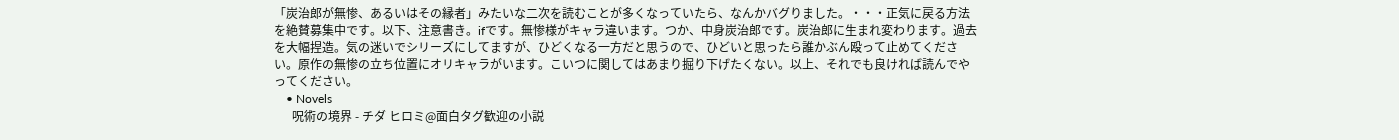「炭治郎が無惨、あるいはその縁者」みたいな二次を読むことが多くなっていたら、なんかバグりました。・・・正気に戻る方法を絶賛募集中です。以下、注意書き。ifです。無惨様がキャラ違います。つか、中身炭治郎です。炭治郎に生まれ変わります。過去を大幅捏造。気の迷いでシリーズにしてますが、ひどくなる一方だと思うので、ひどいと思ったら誰かぶん殴って止めてください。原作の無惨の立ち位置にオリキャラがいます。こいつに関してはあまり掘り下げたくない。以上、それでも良ければ読んでやってください。
    • Novels
      呪術の境界 - チダ ヒロミ@面白タグ歓迎の小説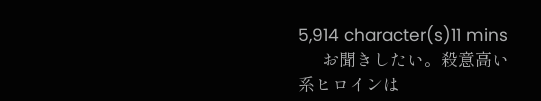5,914 character(s)11 mins
      お聞きしたい。殺意高い系ヒロインは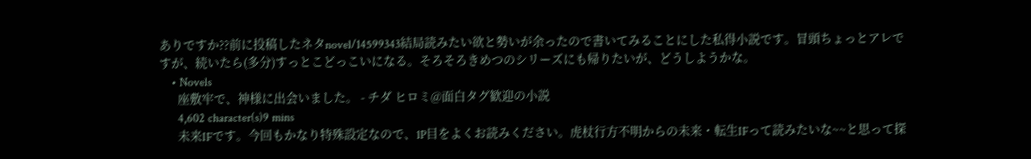ありですか??前に投稿したネタnovel/14599343結局読みたい欲と勢いが余ったので書いてみることにした私得小説です。冒頭ちょっとアレですが、続いたら(多分)すっとこどっこいになる。そろそろきめつのシリーズにも帰りたいが、どうしようかな。
    • Novels
      座敷牢で、神様に出会いました。 - チダ ヒロミ@面白タグ歓迎の小説
      4,602 character(s)9 mins
      未来IFです。今回もかなり特殊設定なので、1P目をよくお読みください。虎杖行方不明からの未来・転生IFって読みたいな~~と思って探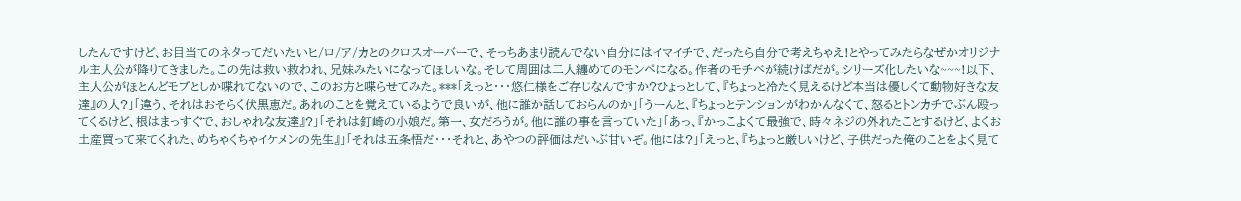したんですけど、お目当てのネタってだいたいヒ/ロ/ア/カとのクロスオーバーで、そっちあまり読んでない自分にはイマイチで、だったら自分で考えちゃえ!とやってみたらなぜかオリジナル主人公が降りてきました。この先は救い救われ、兄妹みたいになってほしいな。そして周囲は二人纏めてのモンペになる。作者のモチベが続けばだが。シリーズ化したいな~~~!以下、主人公がほとんどモブとしか喋れてないので、このお方と喋らせてみた。***「えっと・・・悠仁様をご存じなんですか?ひょっとして、『ちょっと冷たく見えるけど本当は優しくて動物好きな友達』の人?」「違う、それはおそらく伏黒恵だ。あれのことを覚えているようで良いが、他に誰か話しておらんのか」「うーんと、『ちょっとテンションがわかんなくて、怒るとトンカチでぶん殴ってくるけど、根はまっすぐで、おしゃれな友達』?」「それは釘崎の小娘だ。第一、女だろうが。他に誰の事を言っていた」「あっ、『かっこよくて最強で、時々ネジの外れたことするけど、よくお土産買って来てくれた、めちゃくちゃイケメンの先生』」「それは五条悟だ・・・それと、あやつの評価はだいぶ甘いぞ。他には?」「えっと、『ちょっと厳しいけど、子供だった俺のことをよく見て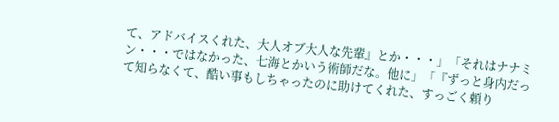て、アドバイスくれた、大人オブ大人な先輩』とか・・・」「それはナナミン・・・ではなかった、七海とかいう術師だな。他に」「『ずっと身内だって知らなくて、酷い事もしちゃったのに助けてくれた、すっごく頼り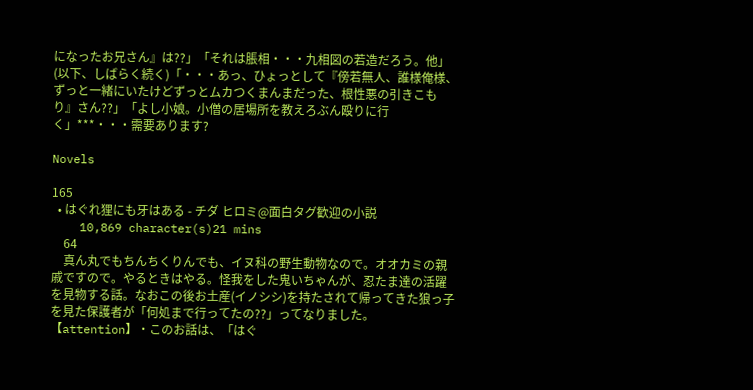になったお兄さん』は??」「それは脹相・・・九相図の若造だろう。他」(以下、しばらく続く)「・・・あっ、ひょっとして『傍若無人、誰様俺様、ずっと一緒にいたけどずっとムカつくまんまだった、根性悪の引きこもり』さん??」「よし小娘。小僧の居場所を教えろぶん殴りに行く」***・・・需要あります?

Novels

165
  • はぐれ狸にも牙はある - チダ ヒロミ@面白タグ歓迎の小説
    10,869 character(s)21 mins
    64
    真ん丸でもちんちくりんでも、イヌ科の野生動物なので。オオカミの親戚ですので。やるときはやる。怪我をした鬼いちゃんが、忍たま達の活躍を見物する話。なおこの後お土産(イノシシ)を持たされて帰ってきた狼っ子を見た保護者が「何処まで行ってたの??」ってなりました。【attention】・このお話は、「はぐ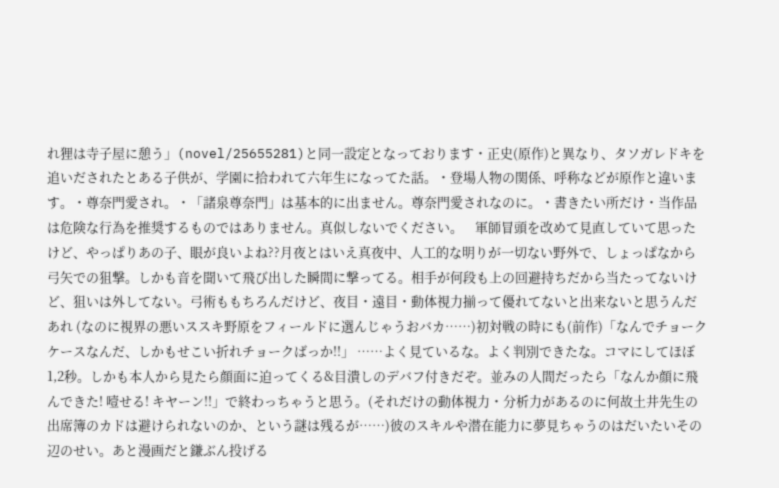れ狸は寺子屋に憩う」(novel/25655281)と同一設定となっております・正史(原作)と異なり、タソガレドキを追いだされたとある子供が、学園に拾われて六年生になってた話。・登場人物の関係、呼称などが原作と違います。・尊奈門愛され。・「諸泉尊奈門」は基本的に出ません。尊奈門愛されなのに。・書きたい所だけ・当作品は危険な行為を推奨するものではありません。真似しないでください。    軍師冒頭を改めて見直していて思ったけど、やっぱりあの子、眼が良いよね??月夜とはいえ真夜中、人工的な明りが一切ない野外で、しょっぱなから弓矢での狙撃。しかも音を聞いて飛び出した瞬間に撃ってる。相手が何段も上の回避持ちだから当たってないけど、狙いは外してない。弓術ももちろんだけど、夜目・遠目・動体視力揃って優れてないと出来ないと思うんだあれ (なのに視界の悪いススキ野原をフィールドに選んじゃうおバカ……)初対戦の時にも(前作)「なんでチョークケースなんだ、しかもせこい折れチョークばっか!!」 ……よく見ているな。よく判別できたな。コマにしてほぼ1,2秒。しかも本人から見たら顔面に迫ってくる&目潰しのデバフ付きだぞ。並みの人間だったら「なんか顔に飛んできた! 噎せる! キヤーン!!」で終わっちゃうと思う。(それだけの動体視力・分析力があるのに何故土井先生の出席簿のカドは避けられないのか、という謎は残るが……)彼のスキルや潜在能力に夢見ちゃうのはだいたいその辺のせい。あと漫画だと鎌ぶん投げる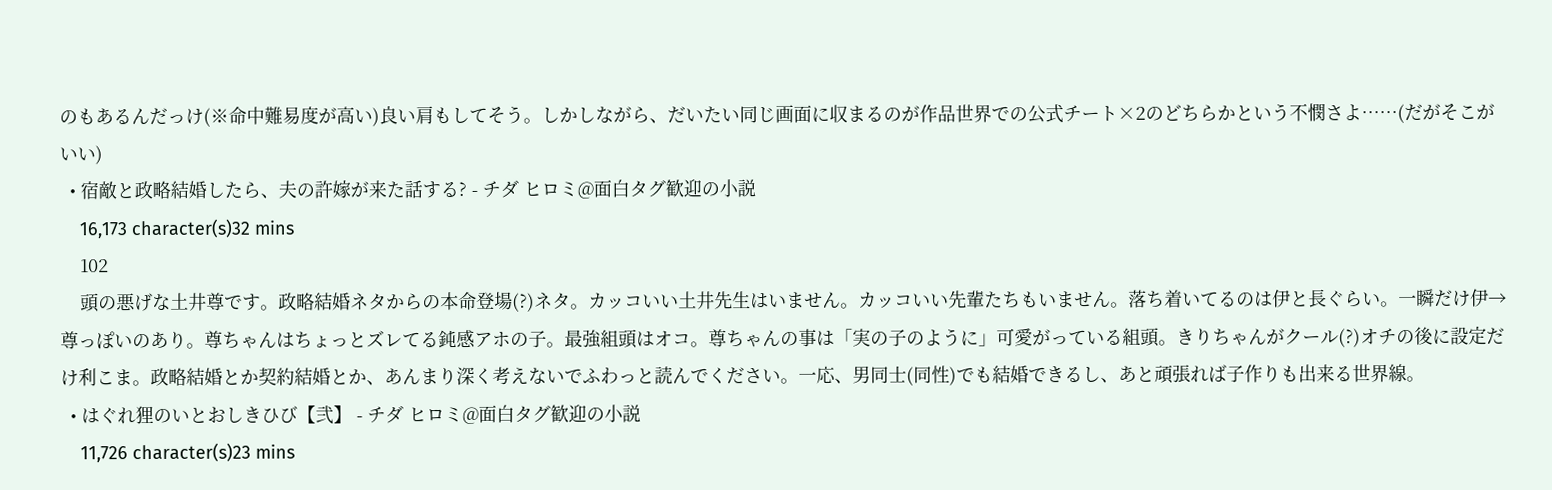のもあるんだっけ(※命中難易度が高い)良い肩もしてそう。しかしながら、だいたい同じ画面に収まるのが作品世界での公式チート×2のどちらかという不憫さよ……(だがそこがいい)
  • 宿敵と政略結婚したら、夫の許嫁が来た話する? - チダ ヒロミ@面白タグ歓迎の小説
    16,173 character(s)32 mins
    102
    頭の悪げな土井尊です。政略結婚ネタからの本命登場(?)ネタ。カッコいい土井先生はいません。カッコいい先輩たちもいません。落ち着いてるのは伊と長ぐらい。一瞬だけ伊→尊っぽいのあり。尊ちゃんはちょっとズレてる鈍感アホの子。最強組頭はオコ。尊ちゃんの事は「実の子のように」可愛がっている組頭。きりちゃんがクール(?)オチの後に設定だけ利こま。政略結婚とか契約結婚とか、あんまり深く考えないでふわっと読んでください。一応、男同士(同性)でも結婚できるし、あと頑張れば子作りも出来る世界線。
  • はぐれ狸のいとおしきひび【弐】 - チダ ヒロミ@面白タグ歓迎の小説
    11,726 character(s)23 mins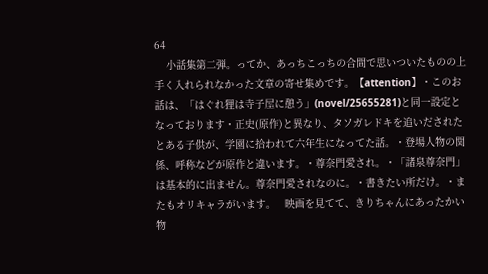64
    小話集第二弾。ってか、あっちこっちの合間で思いついたものの上手く入れられなかった文章の寄せ集めです。【attention】・このお話は、「はぐれ狸は寺子屋に憩う」(novel/25655281)と同一設定となっております・正史(原作)と異なり、タソガレドキを追いだされたとある子供が、学園に拾われて六年生になってた話。・登場人物の関係、呼称などが原作と違います。・尊奈門愛され。・「諸泉尊奈門」は基本的に出ません。尊奈門愛されなのに。・書きたい所だけ。・またもオリキャラがいます。   映画を見てて、きりちゃんにあったかい物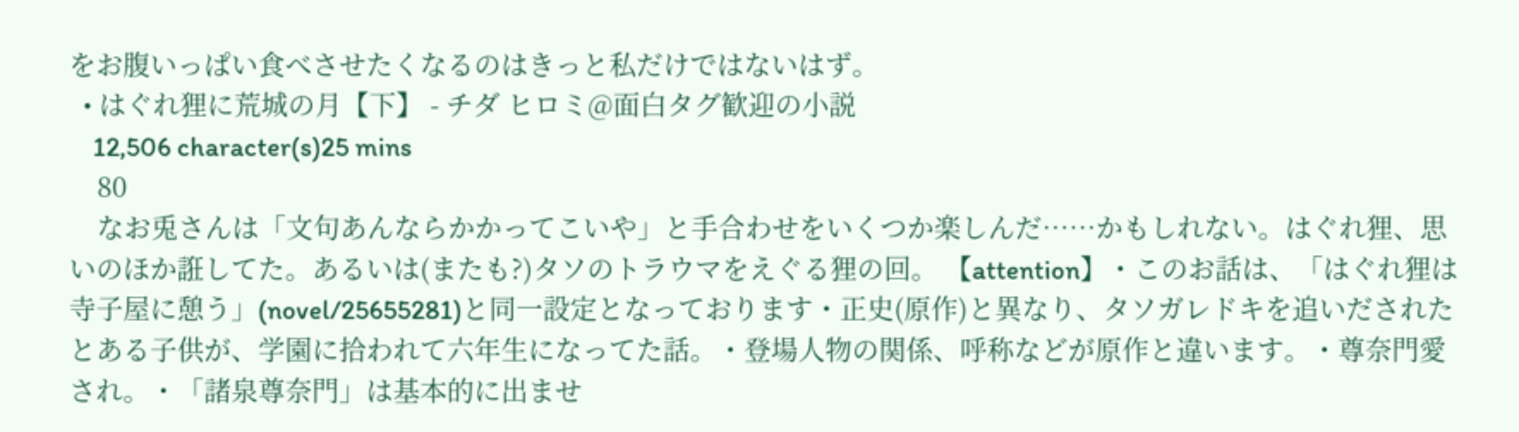をお腹いっぱい食べさせたくなるのはきっと私だけではないはず。
  • はぐれ狸に荒城の月【下】 - チダ ヒロミ@面白タグ歓迎の小説
    12,506 character(s)25 mins
    80
    なお兎さんは「文句あんならかかってこいや」と手合わせをいくつか楽しんだ……かもしれない。はぐれ狸、思いのほか誑してた。あるいは(またも?)タソのトラウマをえぐる狸の回。 【attention】・このお話は、「はぐれ狸は寺子屋に憩う」(novel/25655281)と同一設定となっております・正史(原作)と異なり、タソガレドキを追いだされたとある子供が、学園に拾われて六年生になってた話。・登場人物の関係、呼称などが原作と違います。・尊奈門愛され。・「諸泉尊奈門」は基本的に出ませ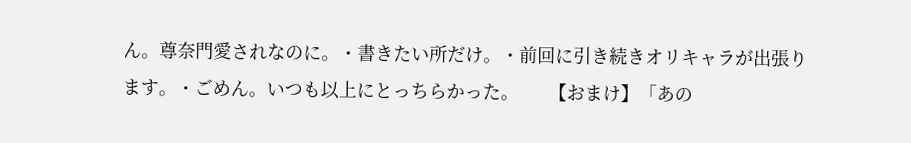ん。尊奈門愛されなのに。・書きたい所だけ。・前回に引き続きオリキャラが出張ります。・ごめん。いつも以上にとっちらかった。      【おまけ】「あの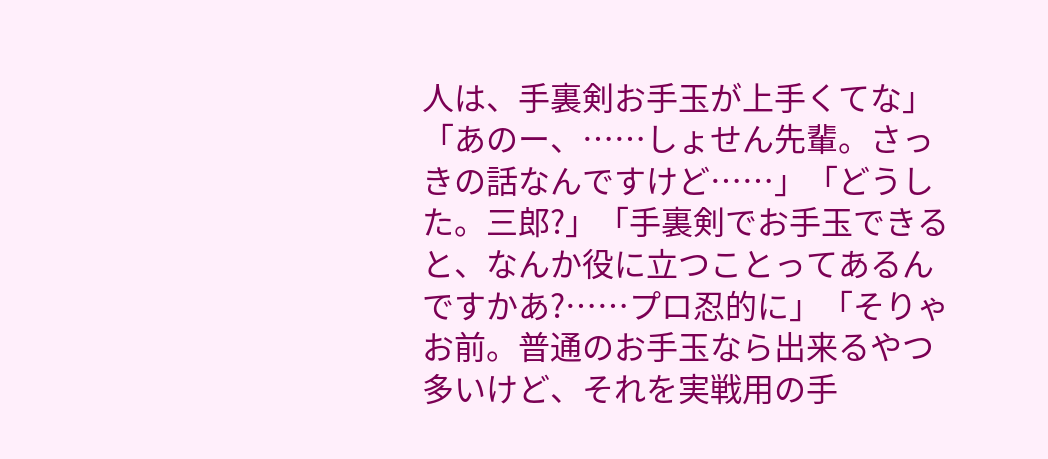人は、手裏剣お手玉が上手くてな」  「あのー、……しょせん先輩。さっきの話なんですけど……」「どうした。三郎?」「手裏剣でお手玉できると、なんか役に立つことってあるんですかあ?……プロ忍的に」「そりゃお前。普通のお手玉なら出来るやつ多いけど、それを実戦用の手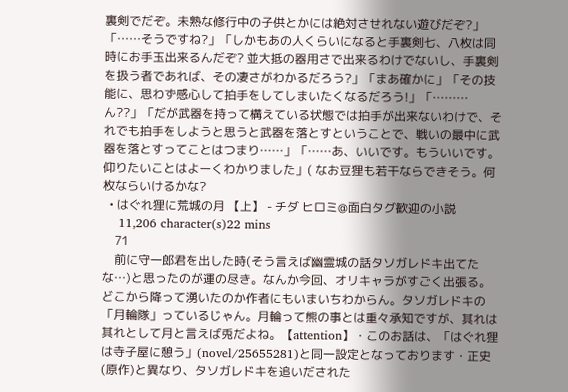裏剣でだぞ。未熟な修行中の子供とかには絶対させれない遊びだぞ?」 「……そうですね?」「しかもあの人くらいになると手裏剣七、八枚は同時にお手玉出来るんだぞ? 並大抵の器用さで出来るわけでないし、手裏剣を扱う者であれば、その凄さがわかるだろう?」「まあ確かに」「その技能に、思わず感心して拍手をしてしまいたくなるだろう!」「………ん??」「だが武器を持って構えている状態では拍手が出来ないわけで、それでも拍手をしようと思うと武器を落とすということで、戦いの最中に武器を落とすってことはつまり……」「……あ、いいです。もういいです。仰りたいことはよーくわかりました」( なお豆狸も若干ならできそう。何枚ならいけるかな?
  • はぐれ狸に荒城の月 【上】 - チダ ヒロミ@面白タグ歓迎の小説
    11,206 character(s)22 mins
    71
    前に守一郎君を出した時(そう言えば幽霊城の話タソガレドキ出てたな…)と思ったのが運の尽き。なんか今回、オリキャラがすごく出張る。どこから降って湧いたのか作者にもいまいちわからん。タソガレドキの「月輪隊」っているじゃん。月輪って熊の事とは重々承知ですが、其れは其れとして月と言えば兎だよね。【attention】・このお話は、「はぐれ狸は寺子屋に憩う」(novel/25655281)と同一設定となっております・正史(原作)と異なり、タソガレドキを追いだされた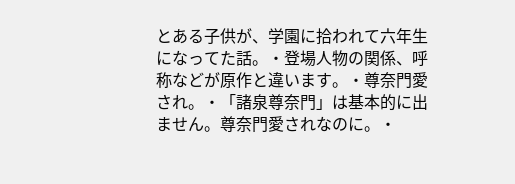とある子供が、学園に拾われて六年生になってた話。・登場人物の関係、呼称などが原作と違います。・尊奈門愛され。・「諸泉尊奈門」は基本的に出ません。尊奈門愛されなのに。・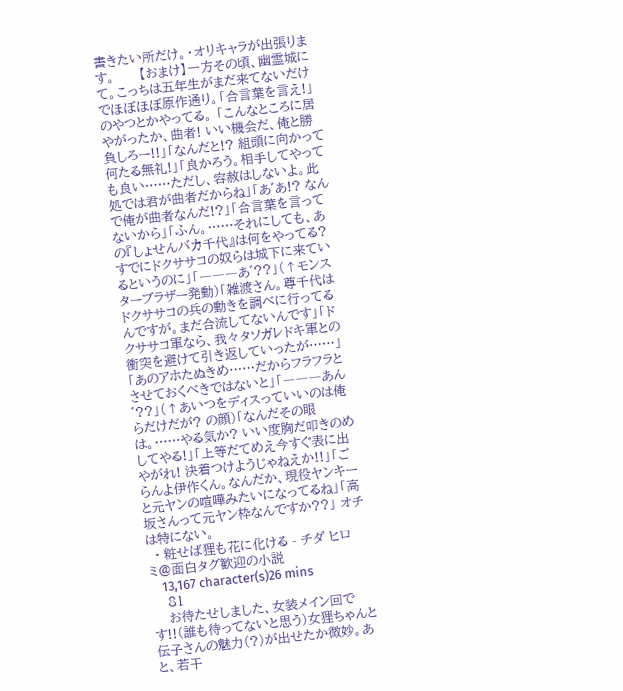書きたい所だけ。・オリキャラが出張ります。      【おまけ】一方その頃、幽霊城にて。こっちは五年生がまだ来てないだけでほぼほぼ原作通り。「合言葉を言え!」のやつとかやってる。 「こんなところに居やがったか、曲者! いい機会だ、俺と勝負しろー!!」「なんだと!? 組頭に向かって何たる無礼!」「良かろう。相手してやっても良い……ただし、容赦はしないよ。此処では君が曲者だからね」「あ゛あ!? なんで俺が曲者なんだ!?」「合言葉を言ってないから」「ふん。……それにしても、あの『しょせんバカ千代』は何をやってる? すでにドクササコの奴らは城下に来ているというのに」「―――あ゛??」(↑モンスターブラザー発動)「雑渡さん。尊千代はドクササコの兵の動きを調べに行ってるんですが。まだ合流してないんです」「ドクササコ軍なら、我々タソガレドキ軍との衝突を避けて引き返していったが……」「あのアホたぬきめ……だからフラフラとさせておくべきではないと」「―――あん゛??」(↑あいつをディスっていいのは俺らだけだが? の顔)「なんだその眼は。……やる気か? いい度胸だ叩きのめしてやる!」「上等だてめえ今すぐ表に出やがれ! 決着つけようじゃねえか!!」「ごらんよ伊作くん。なんだか、現役ヤンキーと元ヤンの喧嘩みたいになってるね」「高坂さんって元ヤン枠なんですか??」 オチは特にない。
  • 粧せば狸も花に化ける - チダ ヒロミ@面白タグ歓迎の小説
    13,167 character(s)26 mins
    81
    お待たせしました、女装メイン回です!!(誰も待ってないと思う)女狸ちゃんと伝子さんの魅力(?)が出せたか微妙。あと、若干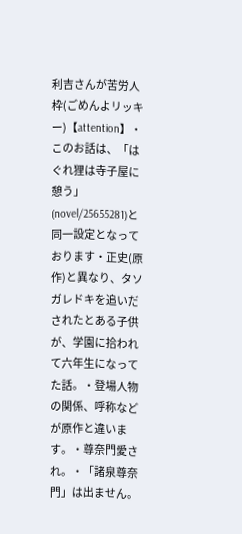利吉さんが苦労人枠(ごめんよリッキー)【attention】・このお話は、「はぐれ狸は寺子屋に憩う」(novel/25655281)と同一設定となっております・正史(原作)と異なり、タソガレドキを追いだされたとある子供が、学園に拾われて六年生になってた話。・登場人物の関係、呼称などが原作と違います。・尊奈門愛され。・「諸泉尊奈門」は出ません。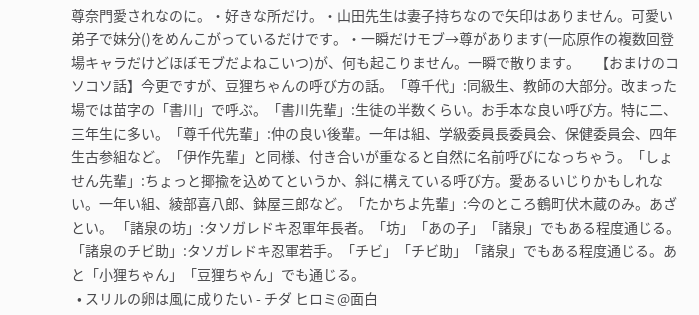尊奈門愛されなのに。・好きな所だけ。・山田先生は妻子持ちなので矢印はありません。可愛い弟子で妹分()をめんこがっているだけです。・一瞬だけモブ→尊があります(一応原作の複数回登場キャラだけどほぼモブだよねこいつ)が、何も起こりません。一瞬で散ります。     【おまけのコソコソ話】今更ですが、豆狸ちゃんの呼び方の話。「尊千代」:同級生、教師の大部分。改まった場では苗字の「書川」で呼ぶ。「書川先輩」:生徒の半数くらい。お手本な良い呼び方。特に二、三年生に多い。「尊千代先輩」:仲の良い後輩。一年は組、学級委員長委員会、保健委員会、四年生古参組など。「伊作先輩」と同様、付き合いが重なると自然に名前呼びになっちゃう。「しょせん先輩」:ちょっと揶揄を込めてというか、斜に構えている呼び方。愛あるいじりかもしれない。一年い組、綾部喜八郎、鉢屋三郎など。「たかちよ先輩」:今のところ鶴町伏木蔵のみ。あざとい。 「諸泉の坊」:タソガレドキ忍軍年長者。「坊」「あの子」「諸泉」でもある程度通じる。「諸泉のチビ助」:タソガレドキ忍軍若手。「チビ」「チビ助」「諸泉」でもある程度通じる。あと「小狸ちゃん」「豆狸ちゃん」でも通じる。
  • スリルの卵は風に成りたい - チダ ヒロミ@面白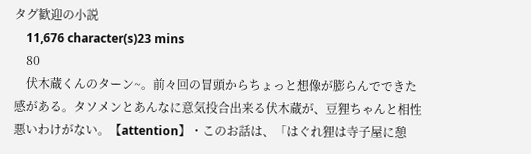タグ歓迎の小説
    11,676 character(s)23 mins
    80
    伏木蔵くんのターン~。前々回の冒頭からちょっと想像が膨らんでできた感がある。タソメンとあんなに意気投合出来る伏木蔵が、豆狸ちゃんと相性悪いわけがない。【attention】・このお話は、「はぐれ狸は寺子屋に憩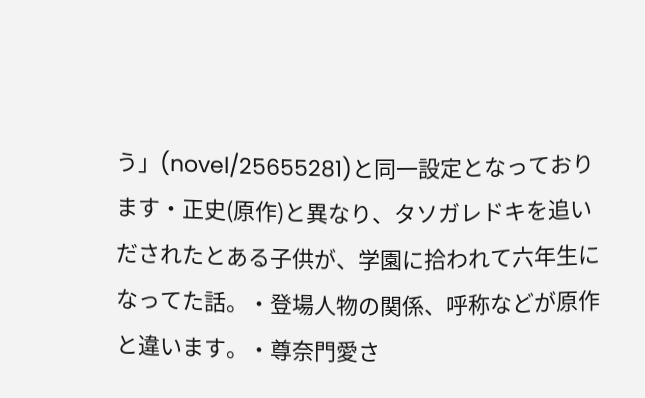う」(novel/25655281)と同一設定となっております・正史(原作)と異なり、タソガレドキを追いだされたとある子供が、学園に拾われて六年生になってた話。・登場人物の関係、呼称などが原作と違います。・尊奈門愛さ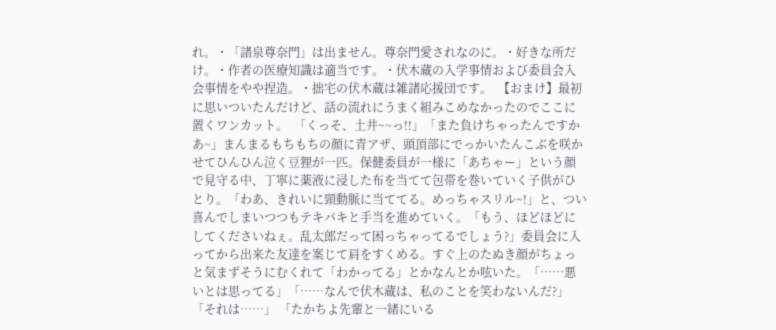れ。・「諸泉尊奈門」は出ません。尊奈門愛されなのに。・好きな所だけ。・作者の医療知識は適当です。・伏木蔵の入学事情および委員会入会事情をやや捏造。・拙宅の伏木蔵は雑諸応援団です。  【おまけ】最初に思いついたんだけど、話の流れにうまく組みこめなかったのでここに置くワンカット。  「くっそ、土井~~っ!!」「また負けちゃったんですかあ~」まんまるもちもちの顔に青アザ、頭頂部にでっかいたんこぶを咲かせてひんひん泣く豆狸が一匹。保健委員が一様に「あちゃー」という顔で見守る中、丁寧に薬液に浸した布を当てて包帯を巻いていく子供がひとり。「わあ、きれいに頸動脈に当ててる。めっちゃスリル~!」と、つい喜んでしまいつつもテキパキと手当を進めていく。「もう、ほどほどにしてくださいねぇ。乱太郎だって困っちゃってるでしょう?」委員会に入ってから出来た友達を案じて肩をすくめる。すぐ上のたぬき顔がちょっと気まずそうにむくれて「わかってる」とかなんとか呟いた。「……悪いとは思ってる」「……なんで伏木蔵は、私のことを笑わないんだ?」「それは……」 「たかちよ先輩と一緒にいる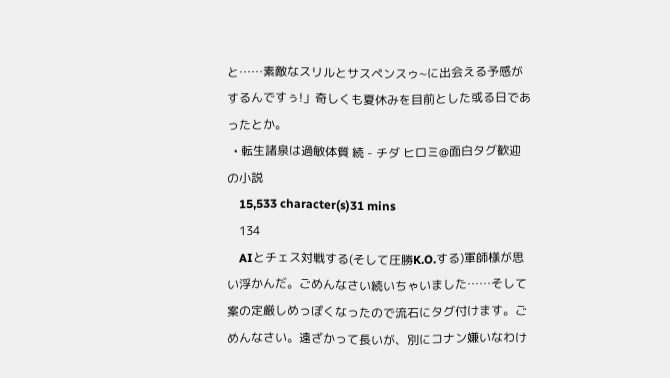と……素敵なスリルとサスペンスゥ~に出会える予感がするんですぅ!」奇しくも夏休みを目前とした或る日であったとか。
  • 転生諸泉は過敏体質 続 - チダ ヒロミ@面白タグ歓迎の小説
    15,533 character(s)31 mins
    134
    AIとチェス対戦する(そして圧勝K.O.する)軍師様が思い浮かんだ。ごめんなさい続いちゃいました……そして案の定厳しめっぽくなったので流石にタグ付けます。ごめんなさい。遠ざかって長いが、別にコナン嫌いなわけ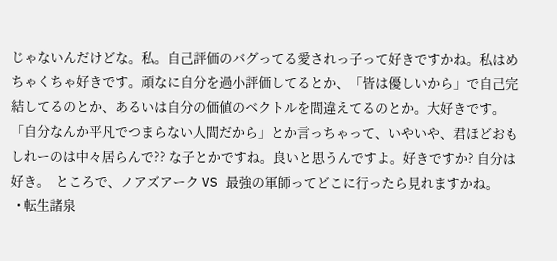じゃないんだけどな。私。自己評価のバグってる愛されっ子って好きですかね。私はめちゃくちゃ好きです。頑なに自分を過小評価してるとか、「皆は優しいから」で自己完結してるのとか、あるいは自分の価値のベクトルを間違えてるのとか。大好きです。「自分なんか平凡でつまらない人間だから」とか言っちゃって、いやいや、君ほどおもしれーのは中々居らんで?? な子とかですね。良いと思うんですよ。好きですか? 自分は好き。  ところで、ノアズアーク VS 最強の軍師ってどこに行ったら見れますかね。
  • 転生諸泉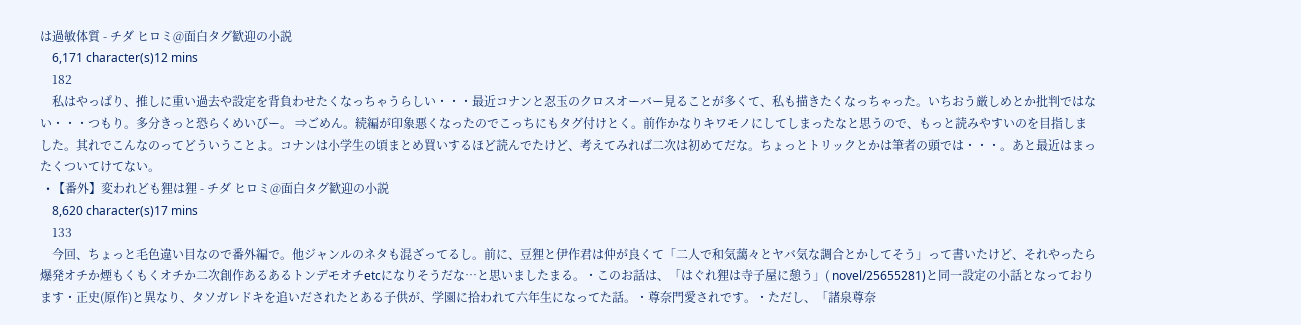は過敏体質 - チダ ヒロミ@面白タグ歓迎の小説
    6,171 character(s)12 mins
    182
    私はやっぱり、推しに重い過去や設定を背負わせたくなっちゃうらしい・・・最近コナンと忍玉のクロスオーバー見ることが多くて、私も描きたくなっちゃった。いちおう厳しめとか批判ではない・・・つもり。多分きっと恐らくめいびー。 ⇒ごめん。続編が印象悪くなったのでこっちにもタグ付けとく。前作かなりキワモノにしてしまったなと思うので、もっと読みやすいのを目指しました。其れでこんなのってどういうことよ。コナンは小学生の頃まとめ買いするほど読んでたけど、考えてみれば二次は初めてだな。ちょっとトリックとかは筆者の頭では・・・。あと最近はまったくついてけてない。
  • 【番外】変われども狸は狸 - チダ ヒロミ@面白タグ歓迎の小説
    8,620 character(s)17 mins
    133
    今回、ちょっと毛色違い目なので番外編で。他ジャンルのネタも混ざってるし。前に、豆狸と伊作君は仲が良くて「二人で和気藹々とヤバ気な調合とかしてそう」って書いたけど、それやったら爆発オチか煙もくもくオチか二次創作あるあるトンデモオチetcになりそうだな…と思いましたまる。・このお話は、「はぐれ狸は寺子屋に憩う」( novel/25655281)と同一設定の小話となっております・正史(原作)と異なり、タソガレドキを追いだされたとある子供が、学園に拾われて六年生になってた話。・尊奈門愛されです。・ただし、「諸泉尊奈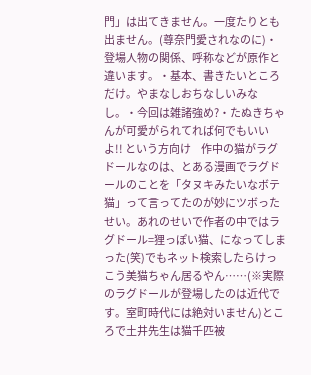門」は出てきません。一度たりとも出ません。(尊奈門愛されなのに)・登場人物の関係、呼称などが原作と違います。・基本、書きたいところだけ。やまなしおちなしいみなし。・今回は雑諸強め?・たぬきちゃんが可愛がられてれば何でもいいよ!! という方向け     作中の猫がラグドールなのは、とある漫画でラグドールのことを「タヌキみたいなボテ猫」って言ってたのが妙にツボったせい。あれのせいで作者の中ではラグドール=狸っぽい猫、になってしまった(笑)でもネット検索したらけっこう美猫ちゃん居るやん……(※実際のラグドールが登場したのは近代です。室町時代には絶対いません)ところで土井先生は猫千匹被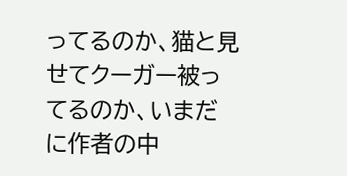ってるのか、猫と見せてクーガー被ってるのか、いまだに作者の中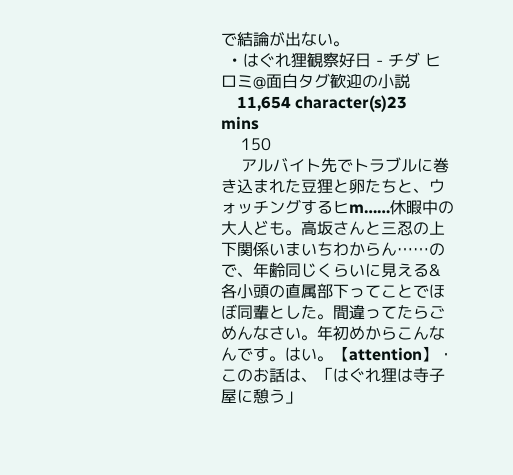で結論が出ない。
  • はぐれ狸観察好日 - チダ ヒロミ@面白タグ歓迎の小説
    11,654 character(s)23 mins
    150
    アルバイト先でトラブルに巻き込まれた豆狸と卵たちと、ウォッチングするヒm……休暇中の大人ども。高坂さんと三忍の上下関係いまいちわからん……ので、年齢同じくらいに見える&各小頭の直属部下ってことでほぼ同輩とした。間違ってたらごめんなさい。年初めからこんなんです。はい。【attention】・このお話は、「はぐれ狸は寺子屋に憩う」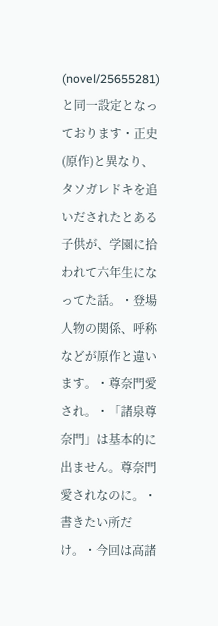(novel/25655281)と同一設定となっております・正史(原作)と異なり、タソガレドキを追いだされたとある子供が、学園に拾われて六年生になってた話。・登場人物の関係、呼称などが原作と違います。・尊奈門愛され。・「諸泉尊奈門」は基本的に出ません。尊奈門愛されなのに。・書きたい所だけ。・今回は高諸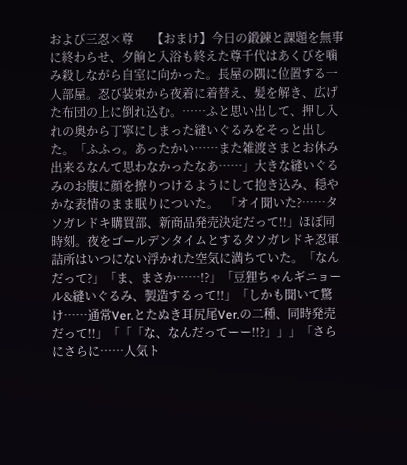および三忍×尊      【おまけ】今日の鍛錬と課題を無事に終わらせ、夕餉と入浴も終えた尊千代はあくびを噛み殺しながら自室に向かった。長屋の隅に位置する一人部屋。忍び装束から夜着に着替え、髪を解き、広げた布団の上に倒れ込む。……ふと思い出して、押し入れの奥から丁寧にしまった縫いぐるみをそっと出した。「ふふっ。あったかい……また雑渡さまとお休み出来るなんて思わなかったなあ……」大きな縫いぐるみのお腹に顔を擦りつけるようにして抱き込み、穏やかな表情のまま眠りについた。  「オイ聞いた?……タソガレドキ購買部、新商品発売決定だって!!」ほぼ同時刻。夜をゴールデンタイムとするタソガレドキ忍軍詰所はいつにない浮かれた空気に満ちていた。「なんだって?」「ま、まさか……!?」「豆狸ちゃんギニョール&縫いぐるみ、製造するって!!」「しかも聞いて驚け……通常Ver.とたぬき耳尻尾Ver.の二種、同時発売だって!!」「「「な、なんだってーー!!?」」」「さらにさらに……人気ト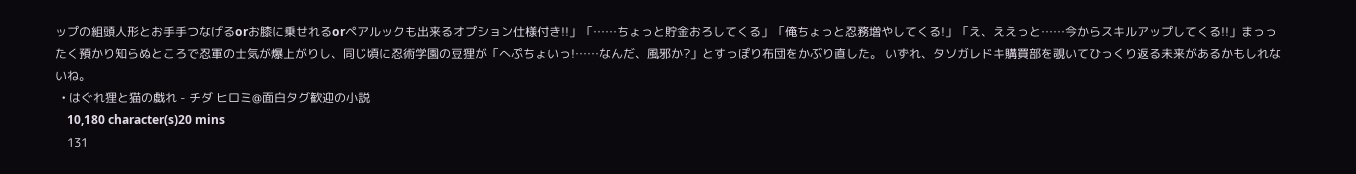ップの組頭人形とお手手つなげるorお膝に乗せれるorペアルックも出来るオプション仕様付き!!」「……ちょっと貯金おろしてくる」「俺ちょっと忍務増やしてくる!」「え、ええっと……今からスキルアップしてくる!!」まっったく預かり知らぬところで忍軍の士気が爆上がりし、同じ頃に忍術学園の豆狸が「へぷちょいっ!……なんだ、風邪か?」とすっぽり布団をかぶり直した。 いずれ、タソガレドキ購買部を覗いてひっくり返る未来があるかもしれないね。
  • はぐれ狸と猫の戯れ - チダ ヒロミ@面白タグ歓迎の小説
    10,180 character(s)20 mins
    131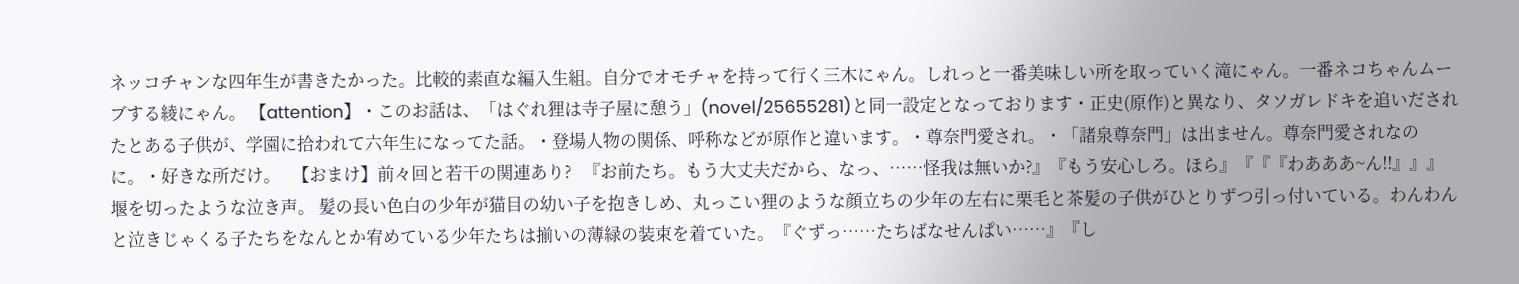ネッコチャンな四年生が書きたかった。比較的素直な編入生組。自分でオモチャを持って行く三木にゃん。しれっと一番美味しい所を取っていく滝にゃん。一番ネコちゃんムーブする綾にゃん。 【attention】・このお話は、「はぐれ狸は寺子屋に憩う」(novel/25655281)と同一設定となっております・正史(原作)と異なり、タソガレドキを追いだされたとある子供が、学園に拾われて六年生になってた話。・登場人物の関係、呼称などが原作と違います。・尊奈門愛され。・「諸泉尊奈門」は出ません。尊奈門愛されなのに。・好きな所だけ。   【おまけ】前々回と若干の関連あり?   『お前たち。もう大丈夫だから、なっ、……怪我は無いか?』『もう安心しろ。ほら』『『『わあああ~ん!!』』』 堰を切ったような泣き声。 髪の長い色白の少年が猫目の幼い子を抱きしめ、丸っこい狸のような顔立ちの少年の左右に栗毛と茶髪の子供がひとりずつ引っ付いている。わんわんと泣きじゃくる子たちをなんとか宥めている少年たちは揃いの薄緑の装束を着ていた。『ぐずっ……たちばなせんぱい……』『し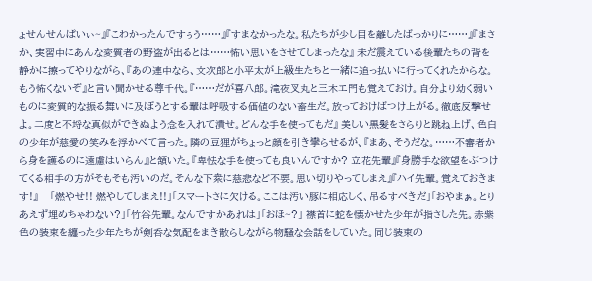ょせんせんぱいぃ~』『こわかったんですぅう……』『すまなかったな。私たちが少し目を離したばっかりに……』『まさか、実習中にあんな変質者の野盗が出るとは……怖い思いをさせてしまったな』 未だ震えている後輩たちの背を静かに擦ってやりながら、『あの連中なら、文次郎と小平太が上級生たちと一緒に追っ払いに行ってくれたからな。もう怖くないぞ』と言い聞かせる尊千代。『……だが喜八郎。滝夜叉丸と三木エ門も覚えておけ。自分より幼く弱いものに変質的な振る舞いに及ぼうとする輩は呼吸する価値のない畜生だ。放っておけばつけ上がる。徹底反撃せよ。二度と不埒な真似ができぬよう念を入れて潰せ。どんな手を使ってもだ』 美しい黒髪をさらりと跳ね上げ、色白の少年が慈愛の笑みを浮かべて言った。隣の豆狸がちょっと顔を引き攣らせるが、『まあ、そうだな。……不審者から身を護るのに遠慮はいらん』と頷いた。『卑怯な手を使っても良いんですか? 立花先輩』『身勝手な欲望をぶつけてくる相手の方がそもそも汚いのだ。そんな下衆に慈悲など不要。思い切りやってしまえ』『ハイ先輩。覚えておきます!』    「燃やせ!! 燃やしてしまえ!!」「スマートさに欠ける。ここは汚い豚に相応しく、吊るすべきだ」「おやまぁ。とりあえず埋めちゃわない?」「竹谷先輩。なんですかあれは」「おほ~?」 襟首に蛇を懐かせた少年が指さした先。赤紫色の装束を纏った少年たちが剣呑な気配をまき散らしながら物騒な会話をしていた。同じ装束の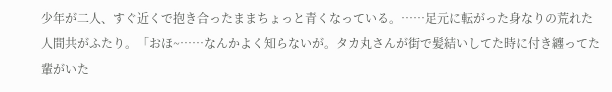少年が二人、すぐ近くで抱き合ったままちょっと青くなっている。……足元に転がった身なりの荒れた人間共がふたり。「おほ~……なんかよく知らないが。タカ丸さんが街で髪結いしてた時に付き纏ってた輩がいた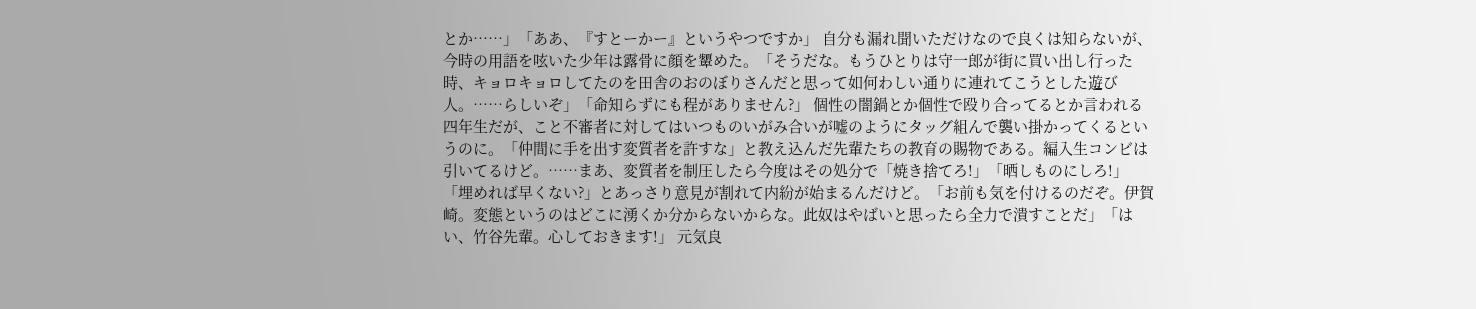とか……」「ああ、『すとーかー』というやつですか」 自分も漏れ聞いただけなので良くは知らないが、今時の用語を呟いた少年は露骨に顔を顰めた。「そうだな。もうひとりは守一郎が街に買い出し行った時、キョロキョロしてたのを田舎のおのぼりさんだと思って如何わしい通りに連れてこうとした遊び人。……らしいぞ」「命知らずにも程がありません?」 個性の闇鍋とか個性で殴り合ってるとか言われる四年生だが、こと不審者に対してはいつものいがみ合いが嘘のようにタッグ組んで襲い掛かってくるというのに。「仲間に手を出す変質者を許すな」と教え込んだ先輩たちの教育の賜物である。編入生コンビは引いてるけど。……まあ、変質者を制圧したら今度はその処分で「焼き捨てろ!」「晒しものにしろ!」「埋めれば早くない?」とあっさり意見が割れて内紛が始まるんだけど。「お前も気を付けるのだぞ。伊賀崎。変態というのはどこに湧くか分からないからな。此奴はやばいと思ったら全力で潰すことだ」「はい、竹谷先輩。心しておきます!」 元気良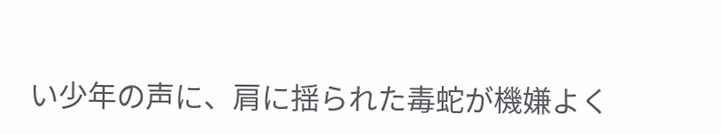い少年の声に、肩に揺られた毒蛇が機嫌よく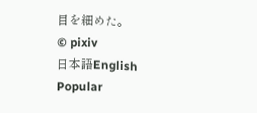目を細めた。
© pixiv
日本語English
Popular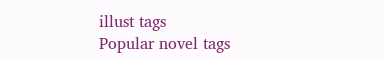illust tags
Popular novel tags